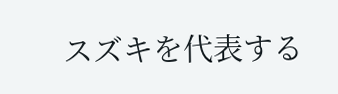スズキを代表する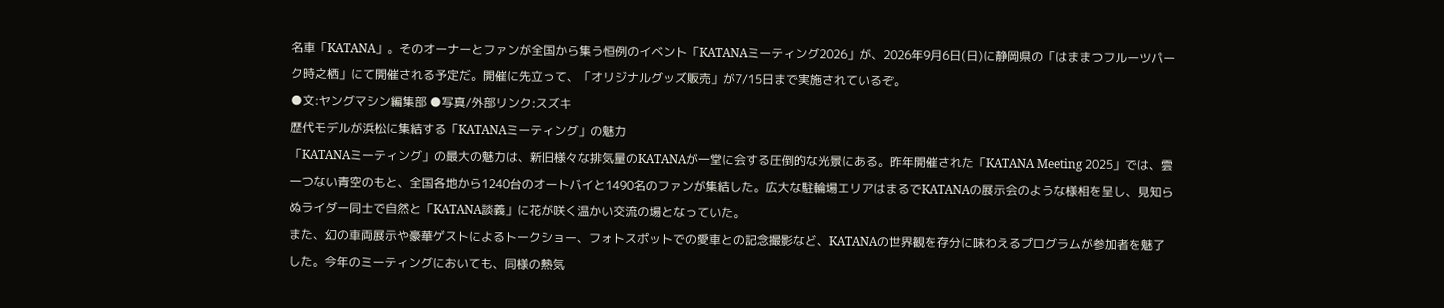名車「KATANA」。そのオーナーとファンが全国から集う恒例のイベント「KATANAミーティング2026」が、2026年9月6日(日)に静岡県の「はままつフルーツパーク時之栖」にて開催される予定だ。開催に先立って、「オリジナルグッズ販売」が7/15日まで実施されているぞ。
●文:ヤングマシン編集部 ●写真/外部リンク:スズキ
歴代モデルが浜松に集結する「KATANAミーティング」の魅力
「KATANAミーティング」の最大の魅力は、新旧様々な排気量のKATANAが一堂に会する圧倒的な光景にある。昨年開催された「KATANA Meeting 2025」では、雲一つない青空のもと、全国各地から1240台のオートバイと1490名のファンが集結した。広大な駐輪場エリアはまるでKATANAの展示会のような様相を呈し、見知らぬライダー同士で自然と「KATANA談義」に花が咲く温かい交流の場となっていた。
また、幻の車両展示や豪華ゲストによるトークショー、フォトスポットでの愛車との記念撮影など、KATANAの世界観を存分に味わえるプログラムが参加者を魅了した。今年のミーティングにおいても、同様の熱気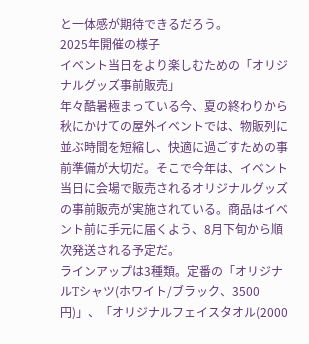と一体感が期待できるだろう。
2025年開催の様子
イベント当日をより楽しむための「オリジナルグッズ事前販売」
年々酷暑極まっている今、夏の終わりから秋にかけての屋外イベントでは、物販列に並ぶ時間を短縮し、快適に過ごすための事前準備が大切だ。そこで今年は、イベント当日に会場で販売されるオリジナルグッズの事前販売が実施されている。商品はイベント前に手元に届くよう、8月下旬から順次発送される予定だ。
ラインアップは3種類。定番の「オリジナルTシャツ(ホワイト/ブラック、3500円)」、「オリジナルフェイスタオル(2000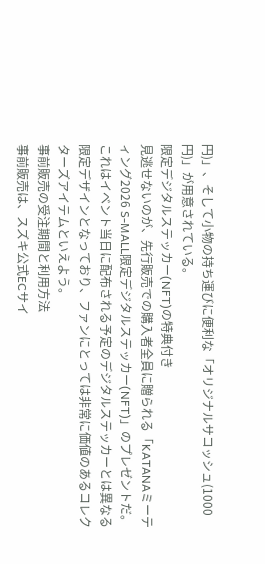円)」、そして小物の持ち運びに便利な「オリジナルサコッシュ(1000円)」が用意されている。
限定デジタルステッカー(NFT)の特典付き
見逃せないのが、先行販売での購入者全員に贈られる「KATANAミーティング2026 S-MALL限定デジタルステッカー(NFT)」のプレゼントだ。これはイベント当日に配布される予定のデジタルステッカーとは異なる限定デザインとなっており、ファンにとっては非常に価値のあるコレクターズアイテムといえよう。
事前販売の受注期間と利用方法
事前販売は、スズキ公式ECサイ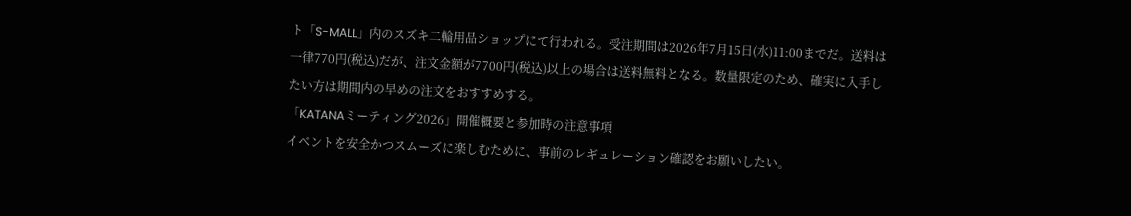ト「S-MALL」内のスズキ二輪用品ショップにて行われる。受注期間は2026年7月15日(水)11:00までだ。送料は一律770円(税込)だが、注文金額が7700円(税込)以上の場合は送料無料となる。数量限定のため、確実に入手したい方は期間内の早めの注文をおすすめする。
「KATANAミーティング2026」開催概要と参加時の注意事項
イベントを安全かつスムーズに楽しむために、事前のレギュレーション確認をお願いしたい。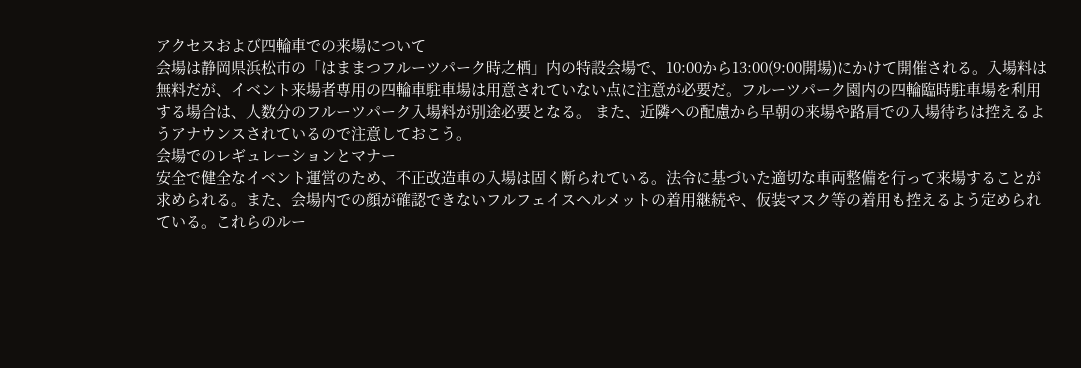アクセスおよび四輪車での来場について
会場は静岡県浜松市の「はままつフルーツパーク時之栖」内の特設会場で、10:00から13:00(9:00開場)にかけて開催される。入場料は無料だが、イベント来場者専用の四輪車駐車場は用意されていない点に注意が必要だ。フルーツパーク園内の四輪臨時駐車場を利用する場合は、人数分のフルーツパーク入場料が別途必要となる。 また、近隣への配慮から早朝の来場や路肩での入場待ちは控えるようアナウンスされているので注意しておこう。
会場でのレギュレーションとマナー
安全で健全なイベント運営のため、不正改造車の入場は固く断られている。法令に基づいた適切な車両整備を行って来場することが求められる。また、会場内での顔が確認できないフルフェイスヘルメットの着用継続や、仮装マスク等の着用も控えるよう定められている。これらのルー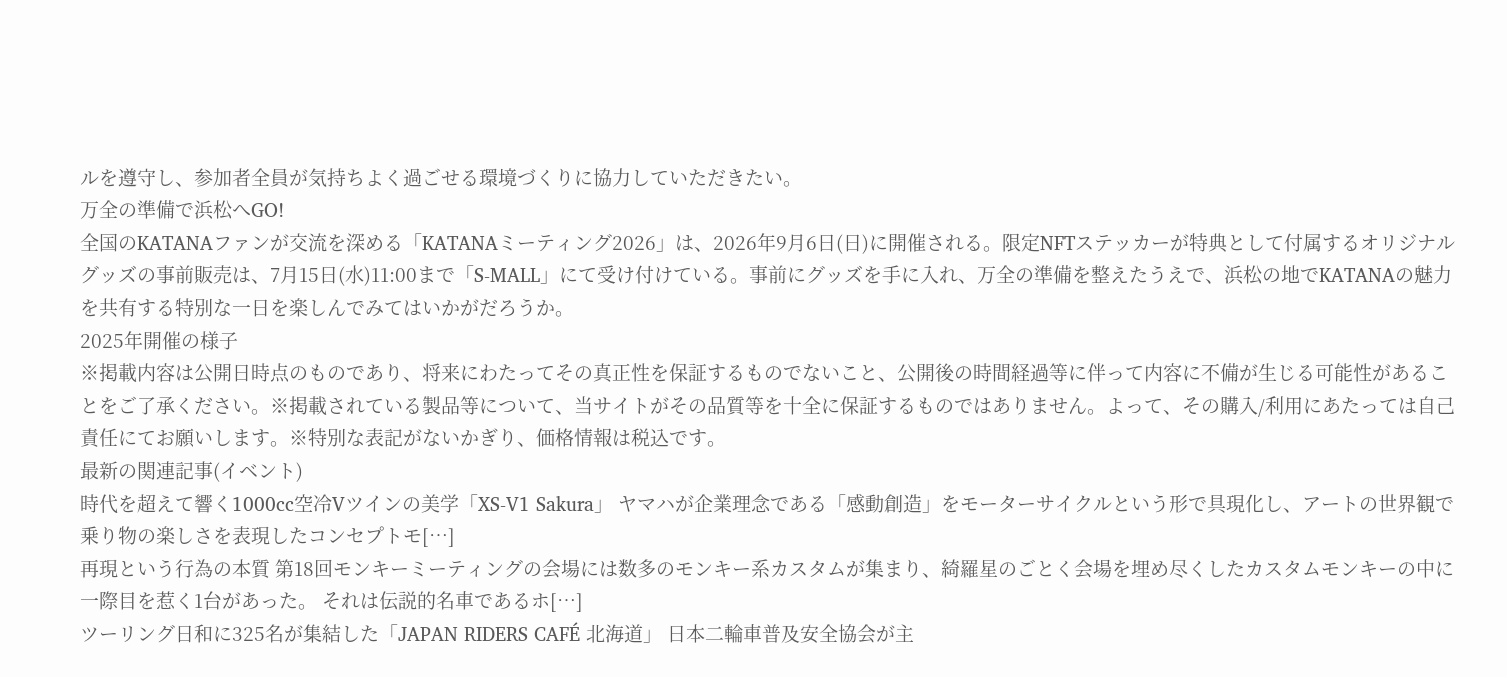ルを遵守し、参加者全員が気持ちよく過ごせる環境づくりに協力していただきたい。
万全の準備で浜松へGO!
全国のKATANAファンが交流を深める「KATANAミーティング2026」は、2026年9月6日(日)に開催される。限定NFTステッカーが特典として付属するオリジナルグッズの事前販売は、7月15日(水)11:00まで「S-MALL」にて受け付けている。事前にグッズを手に入れ、万全の準備を整えたうえで、浜松の地でKATANAの魅力を共有する特別な一日を楽しんでみてはいかがだろうか。
2025年開催の様子
※掲載内容は公開日時点のものであり、将来にわたってその真正性を保証するものでないこと、公開後の時間経過等に伴って内容に不備が生じる可能性があることをご了承ください。※掲載されている製品等について、当サイトがその品質等を十全に保証するものではありません。よって、その購入/利用にあたっては自己責任にてお願いします。※特別な表記がないかぎり、価格情報は税込です。
最新の関連記事(イベント)
時代を超えて響く1000cc空冷Vツインの美学「XS-V1 Sakura」 ヤマハが企業理念である「感動創造」をモーターサイクルという形で具現化し、アートの世界観で乗り物の楽しさを表現したコンセプトモ[…]
再現という行為の本質 第18回モンキーミーティングの会場には数多のモンキー系カスタムが集まり、綺羅星のごとく会場を埋め尽くしたカスタムモンキーの中に一際目を惹く1台があった。 それは伝説的名車であるホ[…]
ツーリング日和に325名が集結した「JAPAN RIDERS CAFÉ 北海道」 日本二輪車普及安全協会が主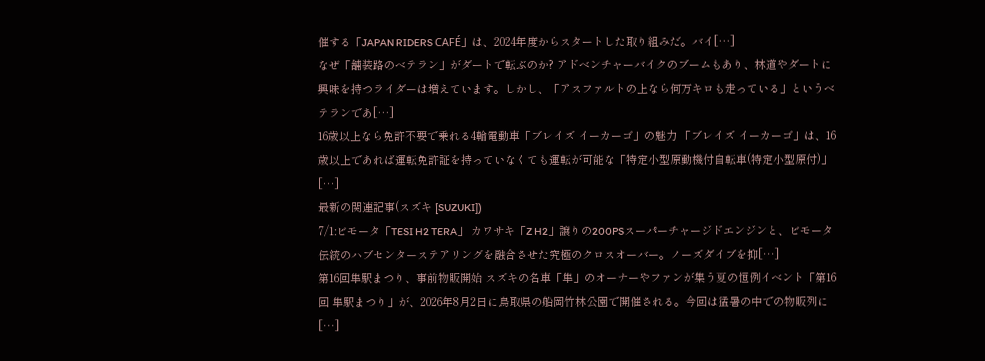催する「JAPAN RIDERS CAFÉ」は、2024年度からスタートした取り組みだ。バイ[…]
なぜ「舗装路のベテラン」がダートで転ぶのか? アドベンチャーバイクのブームもあり、林道やダートに興味を持つライダーは増えています。しかし、「アスファルトの上なら何万キロも走っている」というベテランであ[…]
16歳以上なら免許不要で乗れる4輪電動車「ブレイズ イーカーゴ」の魅力 「ブレイズ イーカーゴ」は、16歳以上であれば運転免許証を持っていなくても運転が可能な「特定小型原動機付自転車(特定小型原付)」[…]
最新の関連記事(スズキ [SUZUKI])
7/1:ビモータ「TESI H2 TERA」 カワサキ「Z H2」譲りの200PSスーパーチャージドエンジンと、ビモータ伝統のハブセンターステアリングを融合させた究極のクロスオーバー。ノーズダイブを抑[…]
第16回隼駅まつり、事前物販開始 スズキの名車「隼」のオーナーやファンが集う夏の恒例イベント「第16回 隼駅まつり」が、2026年8月2日に鳥取県の船岡竹林公園で開催される。今回は猛暑の中での物販列に[…]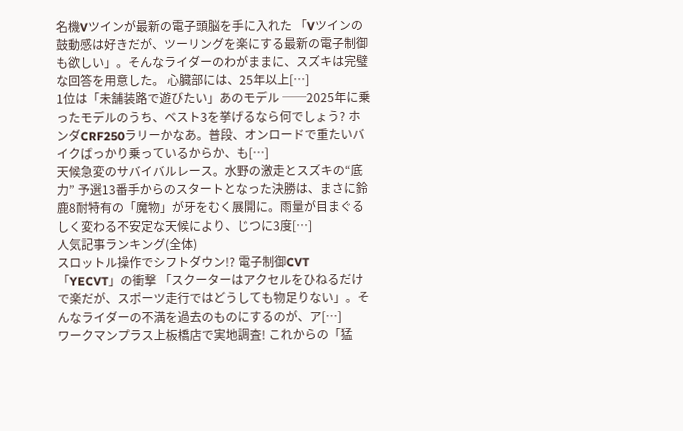名機Vツインが最新の電子頭脳を手に入れた 「Vツインの鼓動感は好きだが、ツーリングを楽にする最新の電子制御も欲しい」。そんなライダーのわがままに、スズキは完璧な回答を用意した。 心臓部には、25年以上[…]
1位は「未舗装路で遊びたい」あのモデル ──2025年に乗ったモデルのうち、ベスト3を挙げるなら何でしょう? ホンダCRF250ラリーかなあ。普段、オンロードで重たいバイクばっかり乗っているからか、も[…]
天候急変のサバイバルレース。水野の激走とスズキの“底力” 予選13番手からのスタートとなった決勝は、まさに鈴鹿8耐特有の「魔物」が牙をむく展開に。雨量が目まぐるしく変わる不安定な天候により、じつに3度[…]
人気記事ランキング(全体)
スロットル操作でシフトダウン!? 電子制御CVT「YECVT」の衝撃 「スクーターはアクセルをひねるだけで楽だが、スポーツ走行ではどうしても物足りない」。そんなライダーの不満を過去のものにするのが、ア[…]
ワークマンプラス上板橋店で実地調査! これからの「猛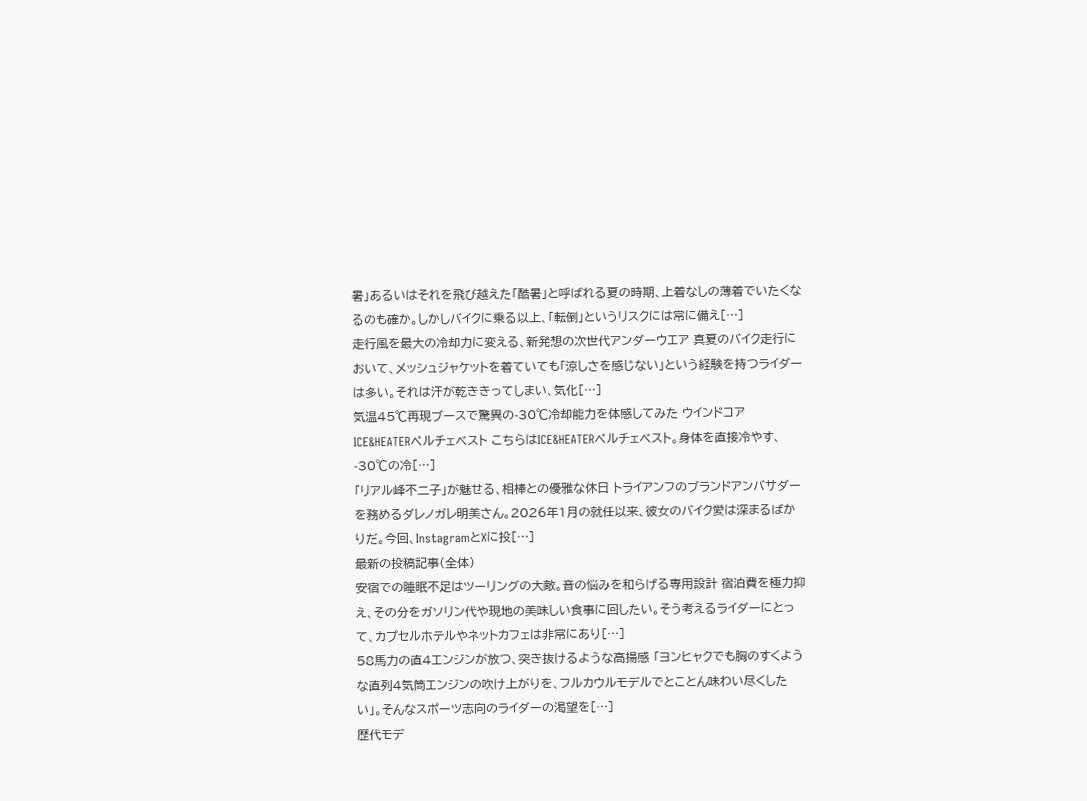暑」あるいはそれを飛び越えた「酷暑」と呼ばれる夏の時期、上着なしの薄着でいたくなるのも確か。しかしバイクに乗る以上、「転倒」というリスクには常に備え[…]
走行風を最大の冷却力に変える、新発想の次世代アンダーウエア 真夏のバイク走行において、メッシュジャケットを着ていても「涼しさを感じない」という経験を持つライダーは多い。それは汗が乾ききってしまい、気化[…]
気温45℃再現ブースで驚異の-30℃冷却能力を体感してみた ウインドコア ICE&HEATERペルチェベスト こちらはICE&HEATERペルチェベスト。身体を直接冷やす、-30℃の冷[…]
「リアル峰不二子」が魅せる、相棒との優雅な休日 トライアンフのブランドアンバサダーを務めるダレノガレ明美さん。2026年1月の就任以来、彼女のバイク愛は深まるばかりだ。今回、InstagramとXに投[…]
最新の投稿記事(全体)
安宿での睡眠不足はツーリングの大敵。音の悩みを和らげる専用設計 宿泊費を極力抑え、その分をガソリン代や現地の美味しい食事に回したい。そう考えるライダーにとって、カプセルホテルやネットカフェは非常にあり[…]
58馬力の直4エンジンが放つ、突き抜けるような高揚感 「ヨンヒャクでも胸のすくような直列4気筒エンジンの吹け上がりを、フルカウルモデルでとことん味わい尽くしたい」。そんなスポーツ志向のライダーの渇望を[…]
歴代モデ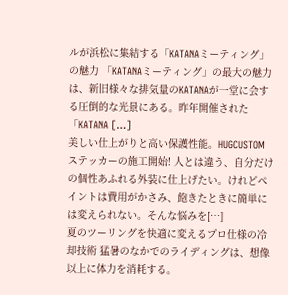ルが浜松に集結する「KATANAミーティング」の魅力 「KATANAミーティング」の最大の魅力は、新旧様々な排気量のKATANAが一堂に会する圧倒的な光景にある。昨年開催された「KATANA […]
美しい仕上がりと高い保護性能。HUGCUSTOMステッカーの施工開始! 人とは違う、自分だけの個性あふれる外装に仕上げたい。けれどペイントは費用がかさみ、飽きたときに簡単には変えられない。そんな悩みを[…]
夏のツーリングを快適に変えるプロ仕様の冷却技術 猛暑のなかでのライディングは、想像以上に体力を消耗する。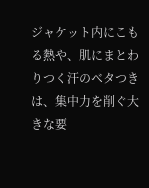ジャケット内にこもる熱や、肌にまとわりつく汗のベタつきは、集中力を削ぐ大きな要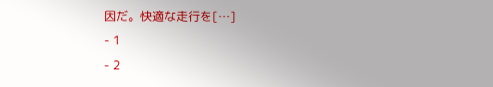因だ。快適な走行を[…]
- 1
- 2